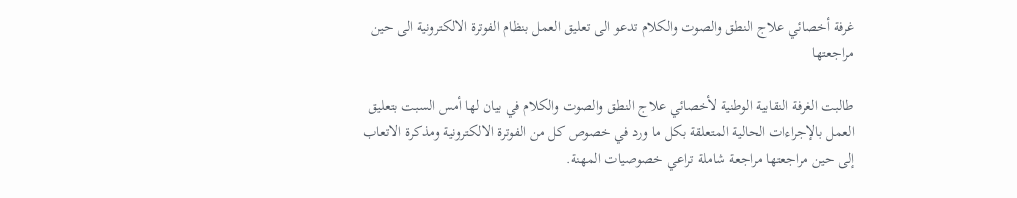غرفة أخصائي علاج النطق والصوت والكلام تدعو الى تعليق العمل بنظام الفوترة الالكترونية الى حين مراجعتها

طالبت الغرفة النقابية الوطنية لأخصائي علاج النطق والصوت والكلام في بيان لها أمس السبت بتعليق العمل بالإجراءات الحالية المتعلقة بكل ما ورد في خصوص كل من الفوترة الالكترونية ومذكرة الاتعاب إلى حين مراجعتها مراجعة شاملة تراعي خصوصيات المهنة.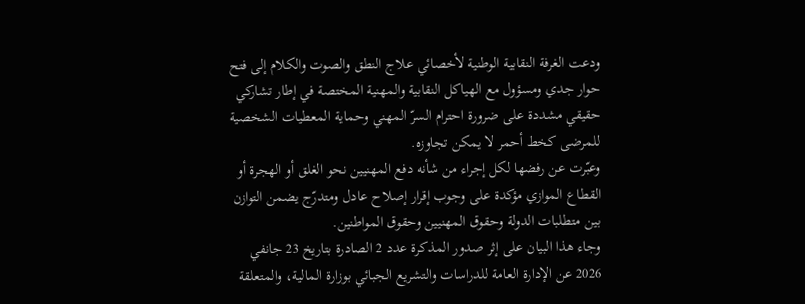ودعت الغرفة النقابية الوطنية لأخصائي علاج النطق والصوت والكلام إلى فتح حوار جدي ومسؤول مع الهياكل النقابية والمهنية المختصة في إطار تشاركي حقيقي مشددة على ضرورة احترام السرّ المهني وحماية المعطيات الشخصية للمرضى كخط أحمر لا يمكن تجاوزه.
وعبّرت عن رفضها لكل إجراء من شأنه دفع المهنيين نحو الغلق أو الهجرة أو القطاع الموازي مؤكدة على وجوب إقرار إصلاح عادل ومتدرّج يضمن التوازن بين متطلبات الدولة وحقوق المهنيين وحقوق المواطنين.
وجاء هذا البيان على إثر صدور المذكرة عدد 2 الصادرة بتاريخ 23 جانفي 2026 عن الإدارة العامة للدراسات والتشريع الجبائي بوزارة المالية، والمتعلقة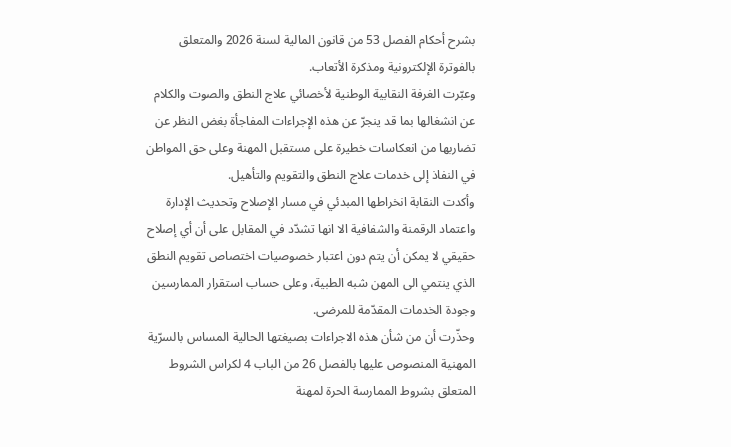بشرح أحكام الفصل 53 من قانون المالية لسنة 2026 والمتعلق بالفوترة الإلكترونية ومذكرة الأتعاب.
وعبّرت الغرفة النقابية الوطنية لأخصائي علاج النطق والصوت والكلام عن انشغالها بما قد ينجرّ عن هذه الإجراءات المفاجأة بغض النظر عن تضاربها من انعكاسات خطيرة على مستقبل المهنة وعلى حق المواطن في النفاذ إلى خدمات علاج النطق والتقويم والتأهيل.
وأكدت النقابة انخراطها المبدئي في مسار الإصلاح وتحديث الإدارة واعتماد الرقمنة والشفافية الا انها تشدّد في المقابل على أن أي إصلاح حقيقي لا يمكن أن يتم دون اعتبار خصوصيات اختصاص تقويم النطق الذي ينتمي الى المهن شبه الطبية، وعلى حساب استقرار الممارسين وجودة الخدمات المقدّمة للمرضى.
وحذّرت أن من شأن هذه الاجراءات بصيغتها الحالية المساس بالسرّية المهنية المنصوص عليها بالفصل 26 من الباب 4 لكراس الشروط المتعلق بشروط الممارسة الحرة لمهنة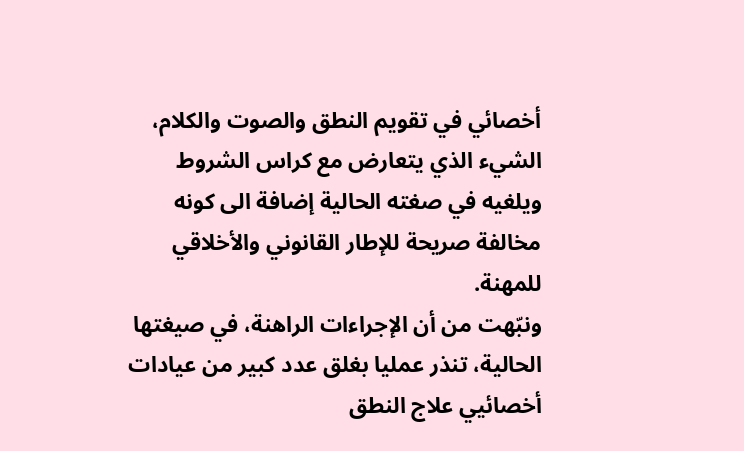أخصائي في تقويم النطق والصوت والكلام، الشيء الذي يتعارض مع كراس الشروط ويلغيه في صغته الحالية إضافة الى كونه مخالفة صريحة للإطار القانوني والأخلاقي للمهنة.
ونبّهت من أن الإجراءات الراهنة، في صيغتها الحالية، تنذر عمليا بغلق عدد كبير من عيادات أخصائيي علاج النطق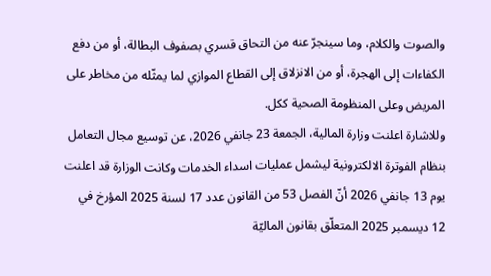والصوت والكلام، وما سينجرّ عنه من التحاق قسري بصفوف البطالة، أو من دفع الكفاءات إلى الهجرة، أو من الانزلاق إلى القطاع الموازي لما يمثّله من مخاطر على المريض وعلى المنظومة الصحية ككل.
وللاشارة اعلنت وزارة المالية، الجمعة 23 جانفي 2026، عن توسيع مجال التعامل بنظام الفوترة الالكترونية ليشمل عمليات اسداء الخدمات وكانت الوزارة قد اعلنت يوم 13 جانفي 2026 أنّ الفصل 53 من القانون عدد 17 لسنة 2025 المؤرخ في 12 ديسمبر 2025 المتعلّق بقانون الماليّة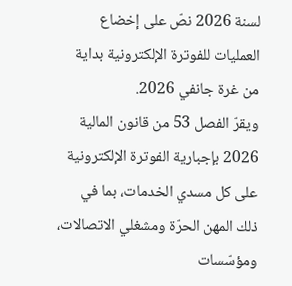لسنة 2026 نصّ على إخضاع العمليات للفوترة الإلكترونية بداية من غرة جانفي 2026.
ويقرّ الفصل 53 من قانون المالية 2026 بإجبارية الفوترة الإلكترونية على كل مسدي الخدمات، بما في ذلك المهن الحرّة ومشغلي الاتصالات، ومؤسّسات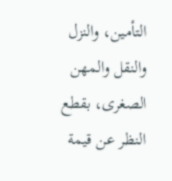التأمين، والنزل والنقل والمهن الصغرى، بقطع النظر عن قيمة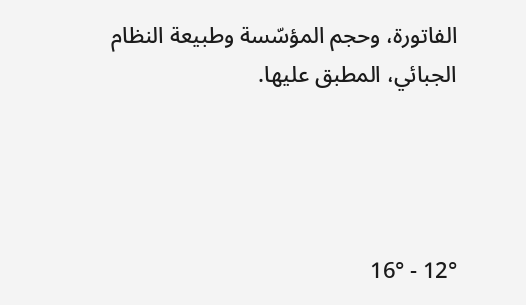الفاتورة، وحجم المؤسّسة وطبيعة النظام الجبائي، المطبق عليها.




12° - 16°